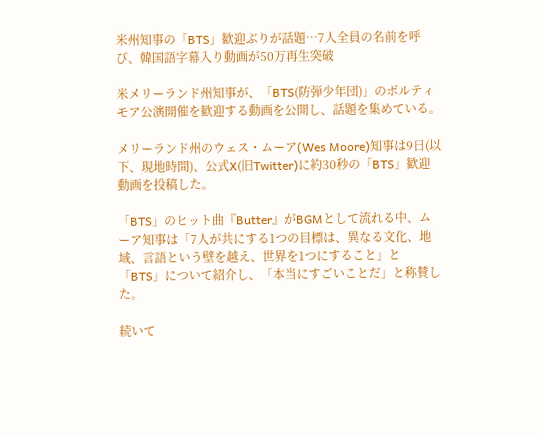米州知事の「BTS」歓迎ぶりが話題…7人全員の名前を呼び、韓国語字幕入り動画が50万再生突破

米メリーランド州知事が、「BTS(防弾少年団)」のボルティモア公演開催を歓迎する動画を公開し、話題を集めている。

メリーランド州のウェス・ムーア(Wes Moore)知事は9日(以下、現地時間)、公式X(旧Twitter)に約30秒の「BTS」歓迎動画を投稿した。

「BTS」のヒット曲『Butter』がBGMとして流れる中、ムーア知事は「7人が共にする1つの目標は、異なる文化、地域、言語という壁を越え、世界を1つにすること」と「BTS」について紹介し、「本当にすごいことだ」と称賛した。

続いて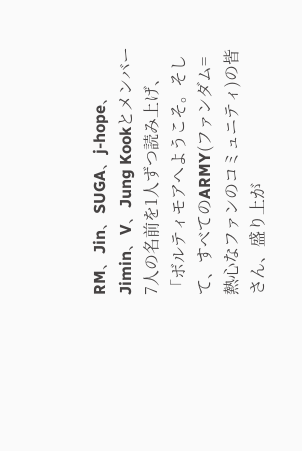RM、Jin、SUGA、j-hope、Jimin、V、Jung Kookとメンバー7人の名前を1人ずつ読み上げ、「ボルティモアへようこそ。そして、すべてのARMY(ファンダム=熱心なファンのコミュニティ)の皆さん、盛り上が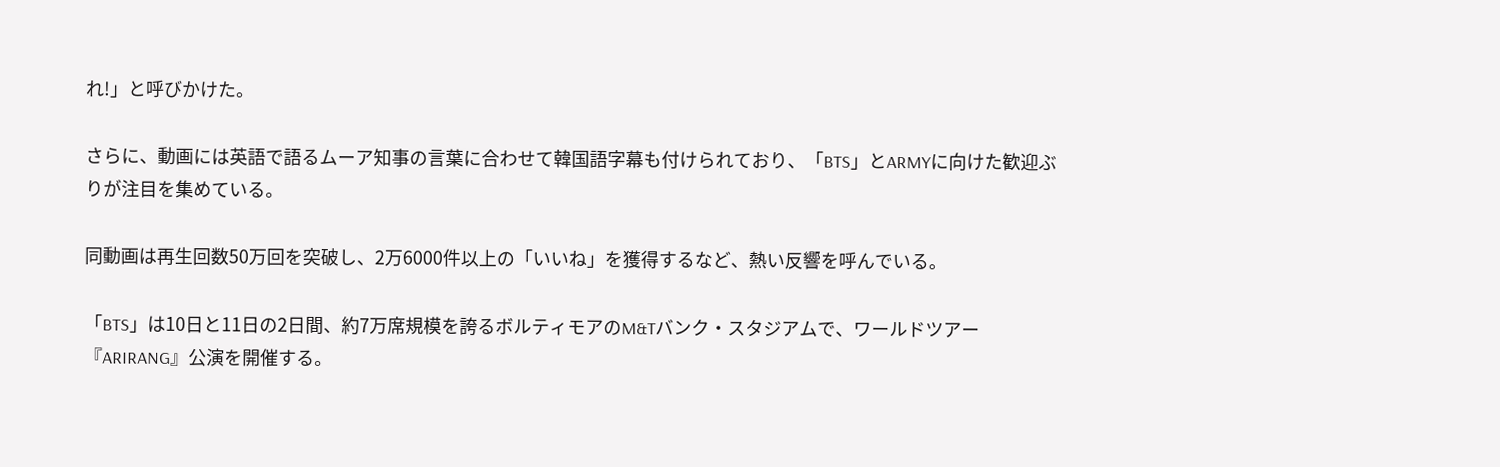れ!」と呼びかけた。

さらに、動画には英語で語るムーア知事の言葉に合わせて韓国語字幕も付けられており、「BTS」とARMYに向けた歓迎ぶりが注目を集めている。

同動画は再生回数50万回を突破し、2万6000件以上の「いいね」を獲得するなど、熱い反響を呼んでいる。

「BTS」は10日と11日の2日間、約7万席規模を誇るボルティモアのM&Tバンク・スタジアムで、ワールドツアー『ARIRANG』公演を開催する。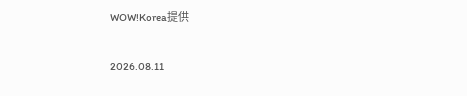WOW!Korea提供

2026.08.11